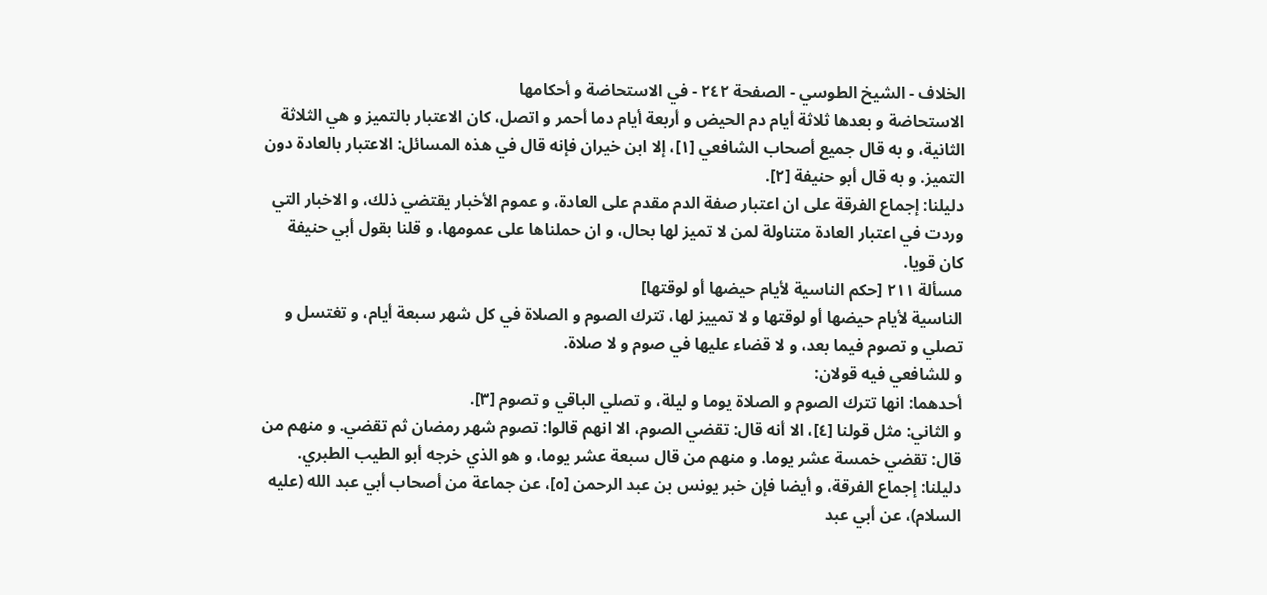الخلاف - الشيخ الطوسي - الصفحة ٢٤٢ - في الاستحاضة و أحكامها
الاستحاضة و بعدها ثلاثة أيام دم الحيض و أربعة أيام دما أحمر و اتصل، كان الاعتبار بالتميز و هي الثلاثة الثانية، و به قال جميع أصحاب الشافعي [١]، إلا ابن خيران فإنه قال في هذه المسائل: الاعتبار بالعادة دون التميز. و به قال أبو حنيفة [٢].
دليلنا: إجماع الفرقة على ان اعتبار صفة الدم مقدم على العادة، و عموم الأخبار يقتضي ذلك، و الاخبار التي وردت في اعتبار العادة متناولة لمن لا تميز لها بحال، و ان حملناها على عمومها، و قلنا بقول أبي حنيفة كان قويا.
مسألة ٢١١ [حكم الناسية لأيام حيضها أو لوقتها]
الناسية لأيام حيضها أو لوقتها و لا تمييز لها، تترك الصوم و الصلاة في كل شهر سبعة أيام، و تغتسل و تصلي و تصوم فيما بعد، و لا قضاء عليها في صوم و لا صلاة.
و للشافعي فيه قولان:
أحدهما: انها تترك الصوم و الصلاة يوما و ليلة، و تصلي الباقي و تصوم [٣].
و الثاني: مثل قولنا [٤]، الا أنه قال: تقضي الصوم، الا انهم قالوا: تصوم شهر رمضان ثم تقضي. و منهم من قال: تقضي خمسة عشر يوما. و منهم من قال سبعة عشر يوما، و هو الذي خرجه أبو الطيب الطبري.
دليلنا: إجماع الفرقة، و أيضا فإن خبر يونس بن عبد الرحمن [٥]، عن جماعة من أصحاب أبي عبد الله (عليه السلام)، عن أبي عبد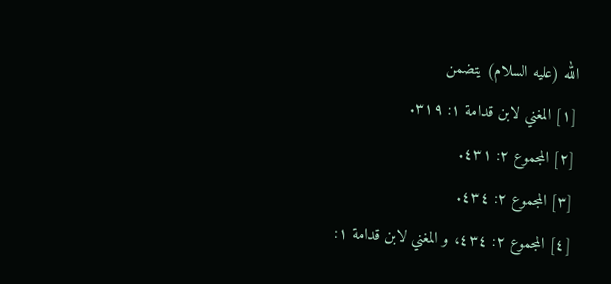الله (عليه السلام) يتضمن
[١] المغني لابن قدامة ١: ٣١٩.
[٢] المجموع ٢: ٤٣١.
[٣] المجموع ٢: ٤٣٤.
[٤] المجموع ٢: ٤٣٤، و المغني لابن قدامة ١: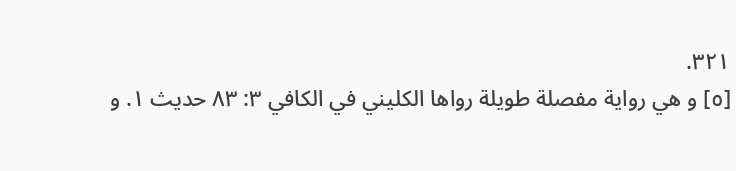٣٢١.
[٥] و هي رواية مفصلة طويلة رواها الكليني في الكافي ٣: ٨٣ حديث ١. و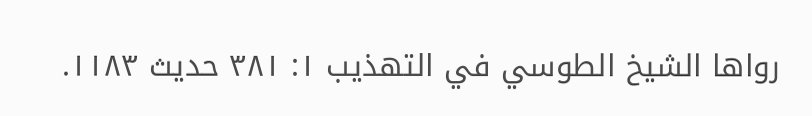رواها الشيخ الطوسي في التهذيب ١: ٣٨١ حديث ١١٨٣.